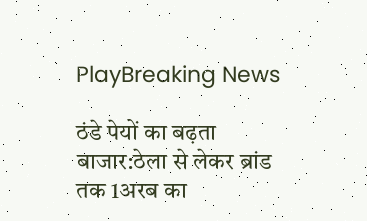PlayBreaking News

ठंडे पेयों का बढ़ता बाजार:ठेला से लेकर ब्रांड तक 1अरब का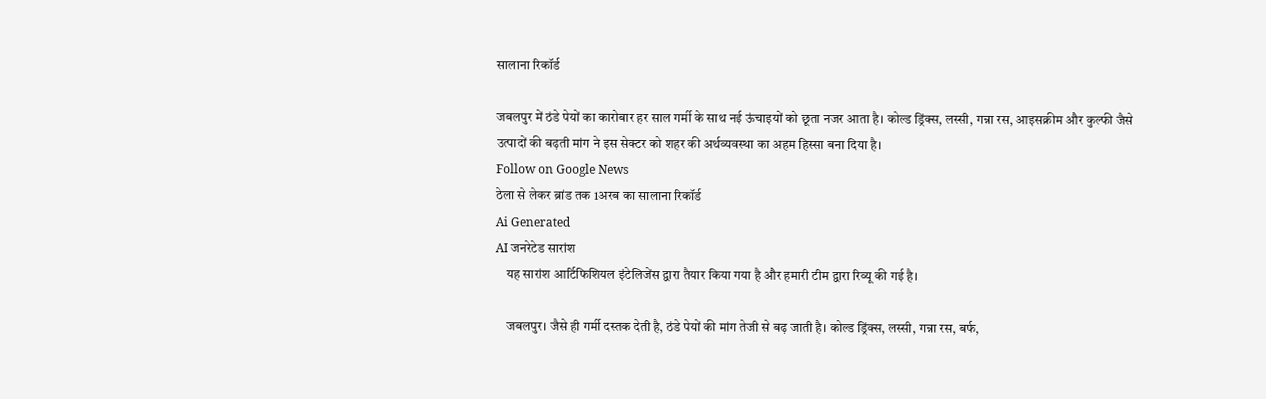सालाना रिकॉर्ड

जबलपुर में ठंडे पेयों का कारोबार हर साल गर्मी के साथ नई ऊंचाइयों को छूता नजर आता है। कोल्ड ड्रिंक्स, लस्सी, गन्ना रस, आइसक्रीम और कुल्फी जैसे उत्पादों की बढ़ती मांग ने इस सेक्टर को शहर की अर्थव्यवस्था का अहम हिस्सा बना दिया है।
Follow on Google News
ठेला से लेकर ब्रांड तक 1अरब का सालाना रिकॉर्ड
Ai Generated
AI जनरेटेड सारांश
    यह सारांश आर्टिफिशियल इंटेलिजेंस द्वारा तैयार किया गया है और हमारी टीम द्वारा रिव्यू की गई है।

    जबलपुर। जैसे ही गर्मी दस्तक देती है, ठंडे पेयों की मांग तेजी से बढ़ जाती है। कोल्ड ड्रिंक्स, लस्सी, गन्ना रस, बर्फ,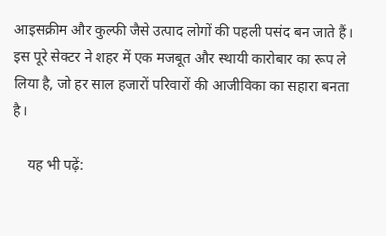आइसक्रीम और कुल्फी जैसे उत्पाद लोगों की पहली पसंद बन जाते हैं। इस पूरे सेक्टर ने शहर में एक मजबूत और स्थायी कारोबार का रूप ले लिया है, जो हर साल हजारों परिवारों की आजीविका का सहारा बनता है।

    यह भी पढ़ें: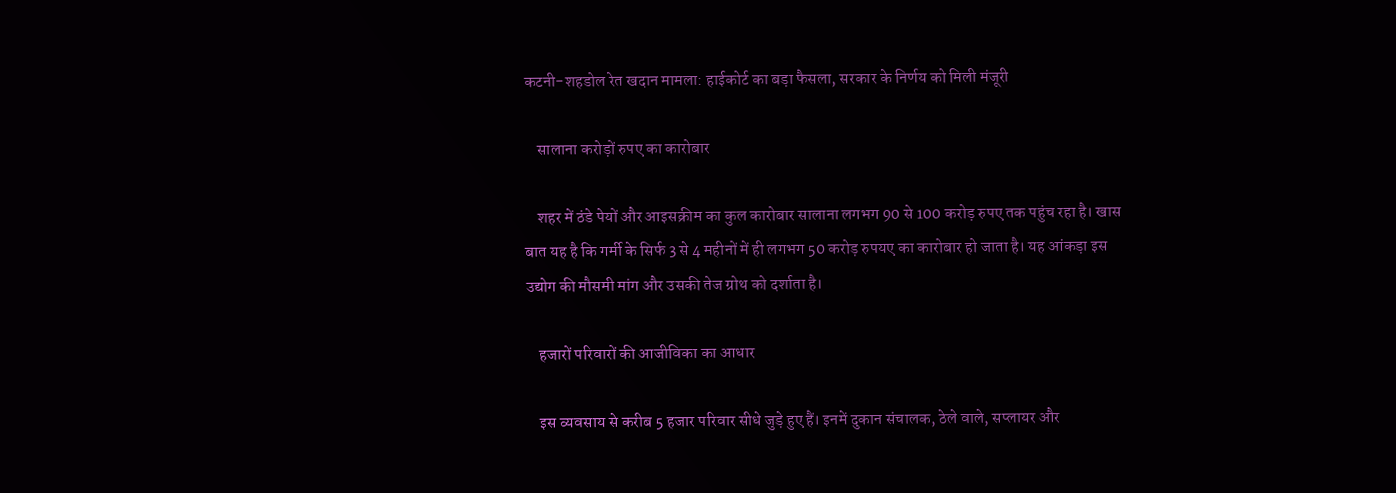कटनी-शहडोल रेत खदान मामला: हाईकोर्ट का बड़ा फैसला, सरकार के निर्णय को मिली मंजूरी

    सालाना करोड़ों रुपए का कारोबार

    शहर में ठंडे पेयों और आइसक्रीम का कुल कारोबार सालाना लगभग 90 से 100 करोड़ रुपए तक पहुंच रहा है। खास बात यह है कि गर्मी के सिर्फ 3 से 4 महीनों में ही लगभग 50 करोड़ रुपयए का कारोबार हो जाता है। यह आंकड़ा इस उद्योग की मौसमी मांग और उसकी तेज ग्रोथ को दर्शाता है।

    हजारों परिवारों की आजीविका का आधार

    इस व्यवसाय से करीब 5 हजार परिवार सीधे जुड़े हुए हैं। इनमें दुकान संचालक, ठेले वाले, सप्लायर और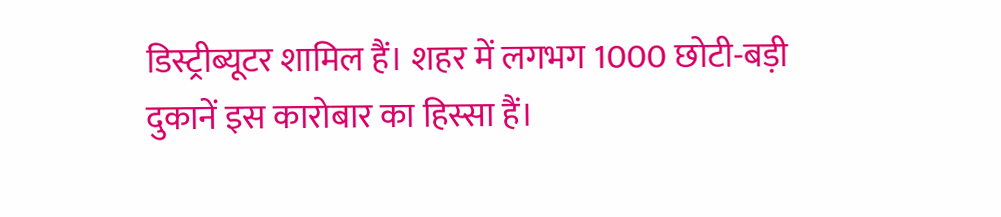डिस्ट्रीब्यूटर शामिल हैं। शहर में लगभग 1000 छोटी-बड़ी दुकानें इस कारोबार का हिस्सा हैं।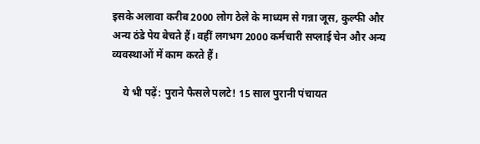इसके अलावा करीब 2000 लोग ठेले के माध्यम से गन्ना जूस, कुल्फी और अन्य ठंडे पेय बेचते हैं। वहीं लगभग 2000 कर्मचारी सप्लाई चेन और अन्य व्यवस्थाओं में काम करते हैं।

    ये भी पढ़ें: पुराने फैसले पलटे! 15 साल पुरानी पंचायत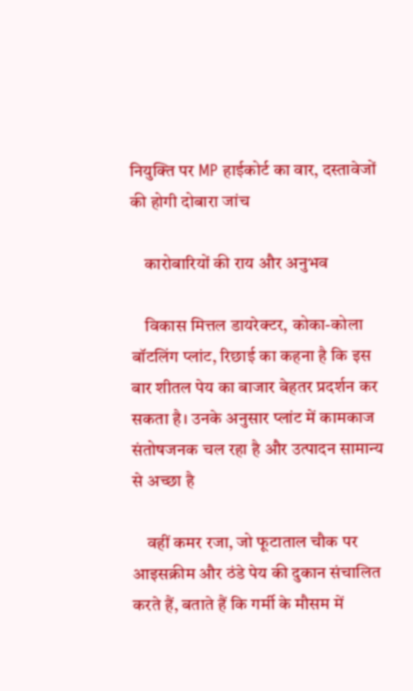नियुक्ति पर MP हाईकोर्ट का वार, दस्तावेजों की होगी दोबारा जांच

    कारोबारियों की राय और अनुभव

    विकास मित्तल डायरेक्टर, कोका-कोला बॉटलिंग प्लांट, रिछाई का कहना है कि इस बार शीतल पेय का बाजार बेहतर प्रदर्शन कर सकता है। उनके अनुसार प्लांट में कामकाज संतोषजनक चल रहा है और उत्पादन सामान्य से अच्छा है

    वहीं कमर रजा, जो फूटाताल चौक पर आइसक्रीम और ठंडे पेय की दुकान संचालित करते हैं, बताते हैं कि गर्मी के मौसम में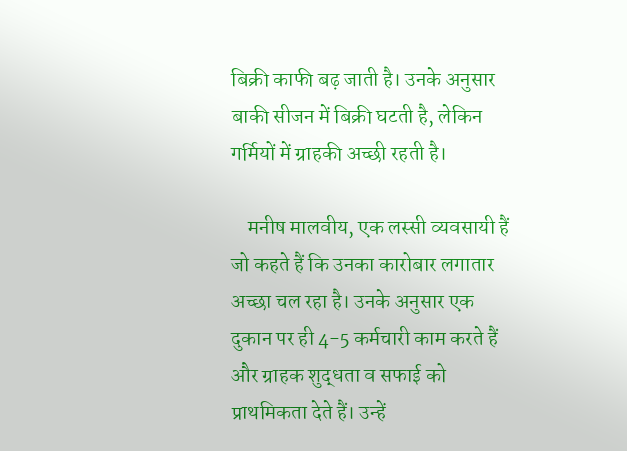बिक्री काफी बढ़ जाती है। उनके अनुसार बाकी सीजन में बिक्री घटती है, लेकिन गर्मियों में ग्राहकी अच्छी रहती है।

    मनीष मालवीय, एक लस्सी व्यवसायी हैं जो कहते हैं कि उनका कारोबार लगातार अच्छा चल रहा है। उनके अनुसार एक दुकान पर ही 4-5 कर्मचारी काम करते हैं और ग्राहक शुद्धता व सफाई को प्राथमिकता देते हैं। उन्हें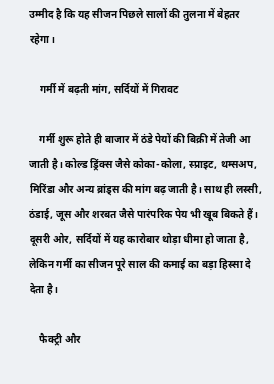उम्मीद है कि यह सीजन पिछले सालों की तुलना में बेहतर रहेगा।

    गर्मी में बढ़ती मांग, सर्दियों में गिरावट

    गर्मी शुरू होते ही बाजार में ठंडे पेयों की बिक्री में तेजी आ जाती है। कोल्ड ड्रिंक्स जैसे कोका-कोला, स्प्राइट, थम्सअप, मिरिंडा और अन्य ब्रांड्स की मांग बढ़ जाती है। साथ ही लस्सी, ठंडाई, जूस और शरबत जैसे पारंपरिक पेय भी खूब बिकते हैं। दूसरी ओर, सर्दियों में यह कारोबार थोड़ा धीमा हो जाता है, लेकिन गर्मी का सीजन पूरे साल की कमाई का बड़ा हिस्सा दे देता है।

    फैक्ट्री और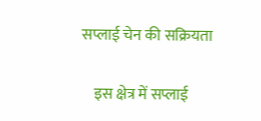सप्लाई चेन की सक्रियता

    इस क्षेत्र में सप्लाई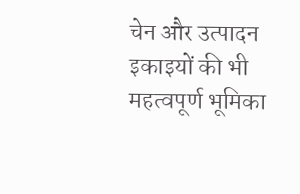चेन और उत्पादन इकाइयों की भी महत्वपूर्ण भूमिका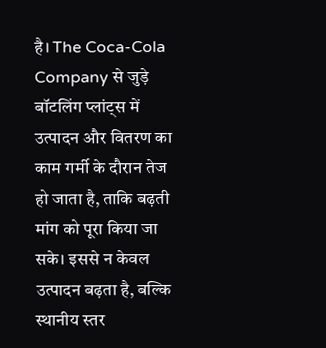है। The Coca-Cola Company से जुड़े बॉटलिंग प्लांट्स में उत्पादन और वितरण का काम गर्मी के दौरान तेज हो जाता है, ताकि बढ़ती मांग को पूरा किया जा सके। इससे न केवल उत्पादन बढ़ता है, बल्कि स्थानीय स्तर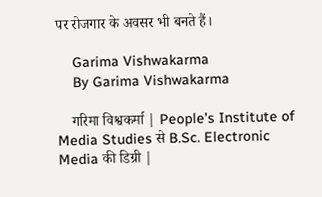पर रोजगार के अवसर भी बनते हैं।

    Garima Vishwakarma
    By Garima Vishwakarma

    गरिमा विश्वकर्मा | People’s Institute of Media Studies से B.Sc. Electronic Media की डिग्री |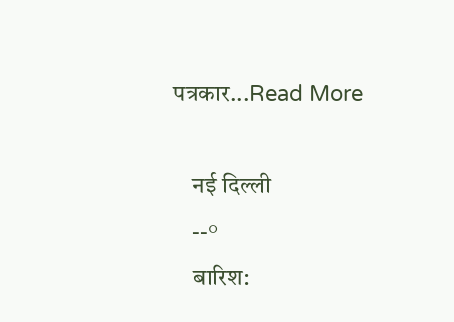पत्रकार...Read More

    नई दिल्ली
    --°
    बारिश: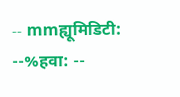-- mmह्यूमिडिटी: --%हवा: --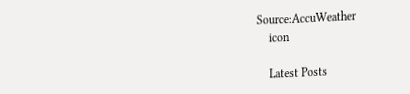Source:AccuWeather
    icon

    Latest Posts